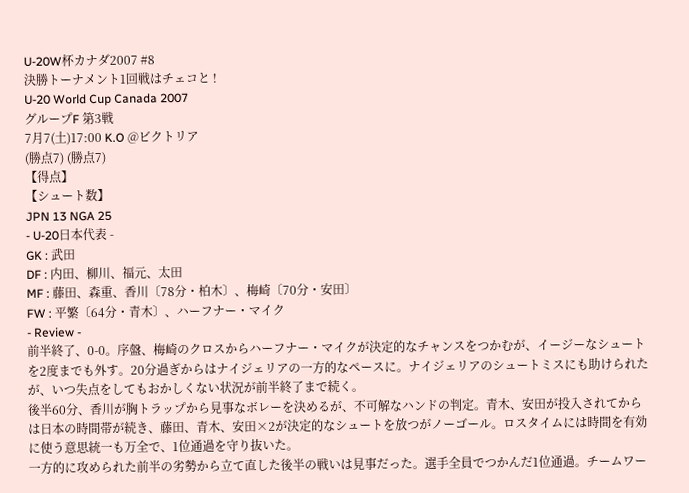U-20W杯カナダ2007 #8
決勝トーナメント1回戦はチェコと !
U-20 World Cup Canada 2007
グループF 第3戦
7月7(土)17:00 K.O @ビクトリア
(勝点7) (勝点7)
【得点】
【シュート数】
JPN 13 NGA 25
- U-20日本代表 -
GK : 武田
DF : 内田、柳川、福元、太田
MF : 藤田、森重、香川〔78分・柏木〕、梅崎〔70分・安田〕
FW : 平繁〔64分・青木〕、ハーフナー・マイク
- Review -
前半終了、0-0。序盤、梅崎のクロスからハーフナー・マイクが決定的なチャンスをつかむが、イージーなシュートを2度までも外す。20分過ぎからはナイジェリアの一方的なペースに。ナイジェリアのシュートミスにも助けられたが、いつ失点をしてもおかしくない状況が前半終了まで続く。
後半60分、香川が胸トラップから見事なボレーを決めるが、不可解なハンドの判定。青木、安田が投入されてからは日本の時間帯が続き、藤田、青木、安田×2が決定的なシュートを放つがノーゴール。ロスタイムには時間を有効に使う意思統一も万全で、1位通過を守り抜いた。
一方的に攻められた前半の劣勢から立て直した後半の戦いは見事だった。選手全員でつかんだ1位通過。チームワー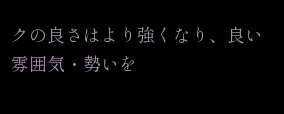クの良さはより強くなり、良い雰囲気・勢いを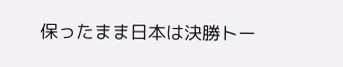保ったまま日本は決勝トー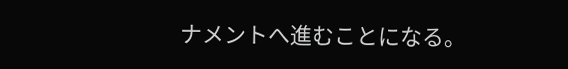ナメントへ進むことになる。